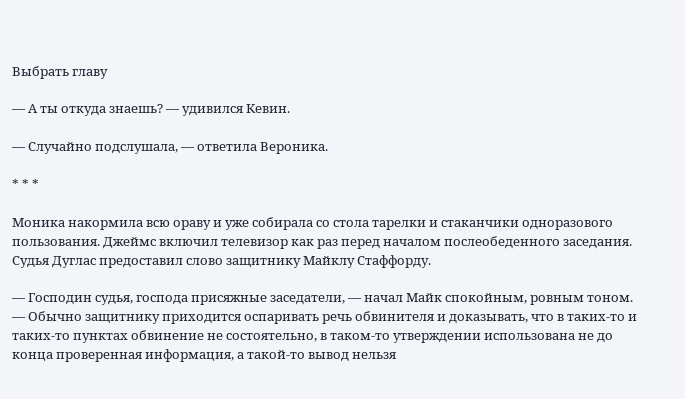Выбрать главу

— А ты откуда знаешь? — удивился Кевин.

— Случайно подслушала, — ответила Вероника.

* * *

Моника накормила всю ораву и уже собирала со стола тарелки и стаканчики одноразового пользования. Джеймс включил телевизор как раз перед началом послеобеденного заседания. Судья Дуглас предоставил слово защитнику Майклу Стаффорду.

— Господин судья, господа присяжные заседатели, — начал Майк спокойным, ровным тоном. — Обычно защитнику приходится оспаривать речь обвинителя и доказывать, что в таких-то и таких-то пунктах обвинение не состоятельно, в таком-то утверждении использована не до конца проверенная информация, а такой-то вывод нельзя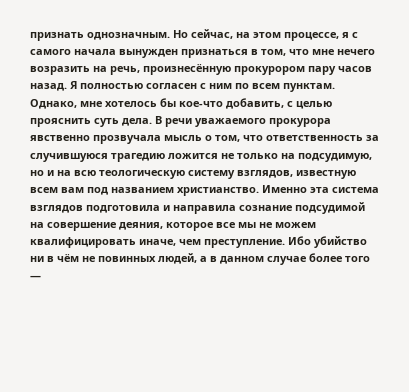признать однозначным. Но сейчас, на этом процессе, я с самого начала вынужден признаться в том, что мне нечего возразить на речь, произнесённую прокурором пару часов назад. Я полностью согласен с ним по всем пунктам. Однако, мне хотелось бы кое-что добавить, с целью прояснить суть дела. В речи уважаемого прокурора явственно прозвучала мысль о том, что ответственность за случившуюся трагедию ложится не только на подсудимую, но и на всю теологическую систему взглядов, известную всем вам под названием христианство. Именно эта система взглядов подготовила и направила сознание подсудимой на совершение деяния, которое все мы не можем квалифицировать иначе, чем преступление. Ибо убийство ни в чём не повинных людей, а в данном случае более того —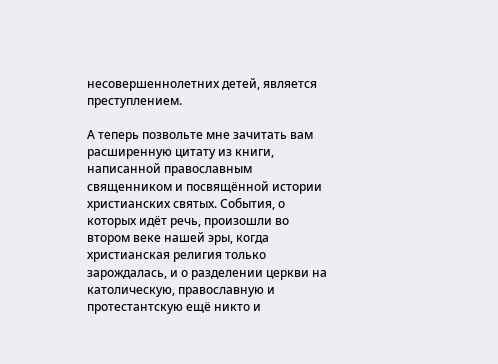несовершеннолетних детей, является преступлением.

А теперь позвольте мне зачитать вам расширенную цитату из книги, написанной православным священником и посвящённой истории христианских святых. События, о которых идёт речь, произошли во втором веке нашей эры, когда христианская религия только зарождалась, и о разделении церкви на католическую, православную и протестантскую ещё никто и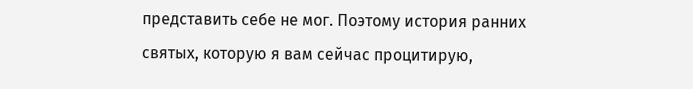представить себе не мог. Поэтому история ранних святых, которую я вам сейчас процитирую,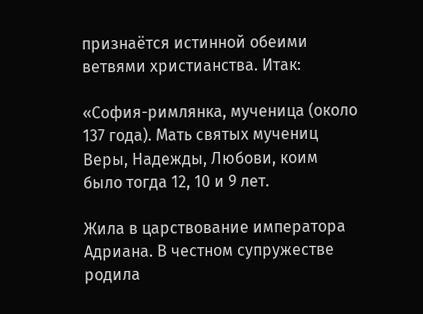признаётся истинной обеими ветвями христианства. Итак:

«София-римлянка, мученица (около 137 года). Мать святых мучениц Веры, Надежды, Любови, коим было тогда 12, 10 и 9 лет.

Жила в царствование императора Адриана. В честном супружестве родила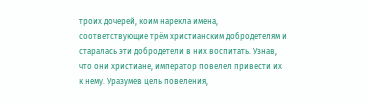троих дочерей, коим нарекла имена, соответствующие трём христианским добродетелям и старалась эти добродетели в них воспитать. Узнав, что они христиане, император повелел привести их к нему. Уразумев цель повеления,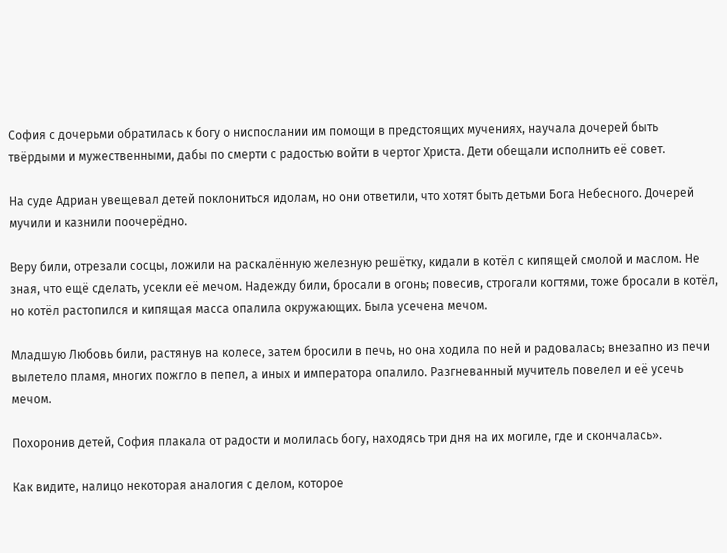София с дочерьми обратилась к богу о ниспослании им помощи в предстоящих мучениях, научала дочерей быть твёрдыми и мужественными, дабы по смерти с радостью войти в чертог Христа. Дети обещали исполнить её совет.

На суде Адриан увещевал детей поклониться идолам, но они ответили, что хотят быть детьми Бога Небесного. Дочерей мучили и казнили поочерёдно.

Веру били, отрезали сосцы, ложили на раскалённую железную решётку, кидали в котёл с кипящей смолой и маслом. Не зная, что ещё сделать, усекли её мечом. Надежду били, бросали в огонь; повесив, строгали когтями, тоже бросали в котёл, но котёл растопился и кипящая масса опалила окружающих. Была усечена мечом.

Младшую Любовь били, растянув на колесе, затем бросили в печь, но она ходила по ней и радовалась; внезапно из печи вылетело пламя, многих пожгло в пепел, а иных и императора опалило. Разгневанный мучитель повелел и её усечь мечом.

Похоронив детей, София плакала от радости и молилась богу, находясь три дня на их могиле, где и скончалась».

Как видите, налицо некоторая аналогия с делом, которое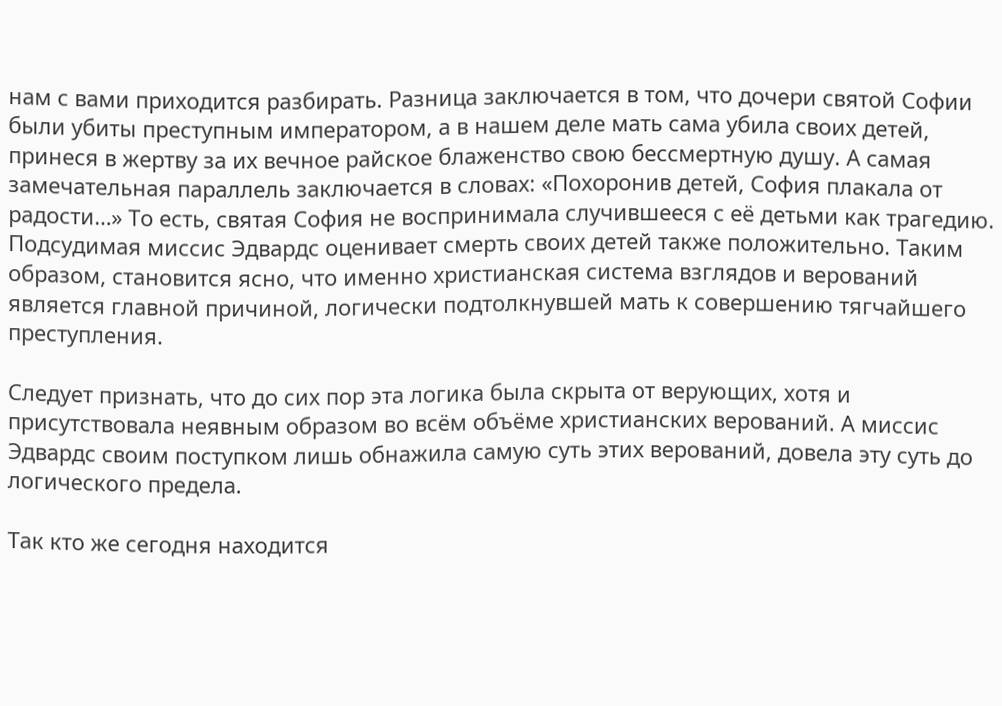нам с вами приходится разбирать. Разница заключается в том, что дочери святой Софии были убиты преступным императором, а в нашем деле мать сама убила своих детей, принеся в жертву за их вечное райское блаженство свою бессмертную душу. А самая замечательная параллель заключается в словах: «Похоронив детей, София плакала от радости…» То есть, святая София не воспринимала случившееся с её детьми как трагедию. Подсудимая миссис Эдвардс оценивает смерть своих детей также положительно. Таким образом, становится ясно, что именно христианская система взглядов и верований является главной причиной, логически подтолкнувшей мать к совершению тягчайшего преступления.

Следует признать, что до сих пор эта логика была скрыта от верующих, хотя и присутствовала неявным образом во всём объёме христианских верований. А миссис Эдвардс своим поступком лишь обнажила самую суть этих верований, довела эту суть до логического предела.

Так кто же сегодня находится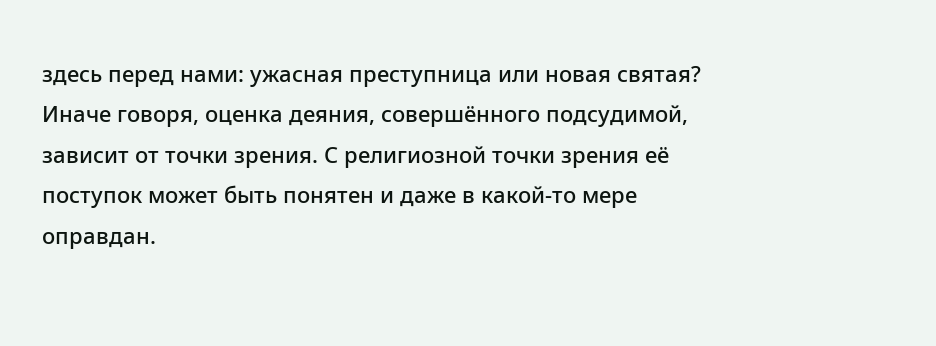здесь перед нами: ужасная преступница или новая святая? Иначе говоря, оценка деяния, совершённого подсудимой, зависит от точки зрения. С религиозной точки зрения её поступок может быть понятен и даже в какой-то мере оправдан.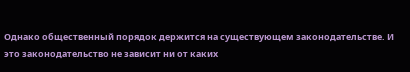Однако общественный порядок держится на существующем законодательстве. И это законодательство не зависит ни от каких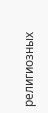религиозных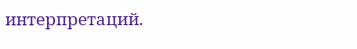интерпретаций.